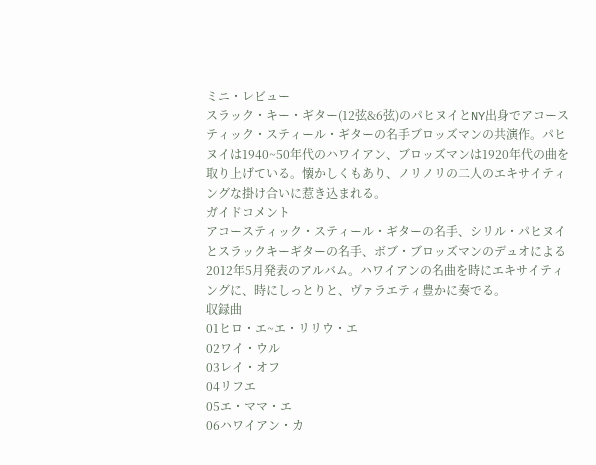ミニ・レビュー
スラック・キー・ギター(12弦&6弦)のパヒヌイとNY出身でアコースティック・スティール・ギターの名手ブロッズマンの共演作。パヒヌイは1940~50年代のハワイアン、ブロッズマンは1920年代の曲を取り上げている。懐かしくもあり、ノリノリの二人のエキサイティングな掛け合いに惹き込まれる。
ガイドコメント
アコースティック・スティール・ギターの名手、シリル・パヒヌイとスラックキーギターの名手、ボブ・ブロッズマンのデュオによる2012年5月発表のアルバム。ハワイアンの名曲を時にエキサイティングに、時にしっとりと、ヴァラエティ豊かに奏でる。
収録曲
01ヒロ・エ~エ・リリウ・エ
02ワイ・ウル
03レイ・オフ
04リフエ
05エ・ママ・エ
06ハワイアン・カ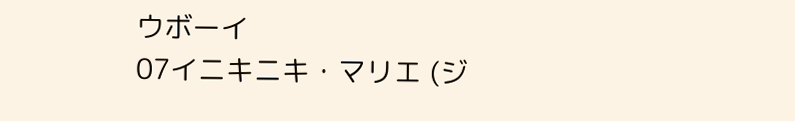ウボーイ
07イニキニキ・マリエ (ジ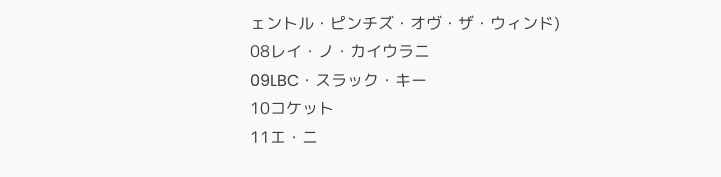ェントル・ピンチズ・オヴ・ザ・ウィンド)
08レイ・ノ・カイウラニ
09LBC・スラック・キー
10コケット
11エ・ニ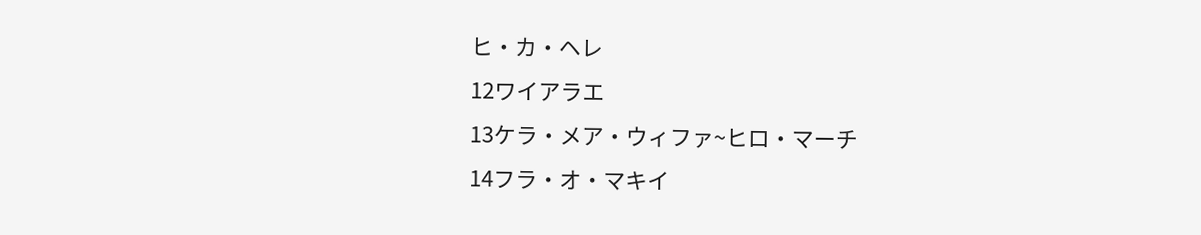ヒ・カ・ヘレ
12ワイアラエ
13ケラ・メア・ウィファ~ヒロ・マーチ
14フラ・オ・マキイ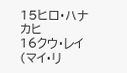15ヒロ・ハナカヒ
16クウ・レイ (マイ・リ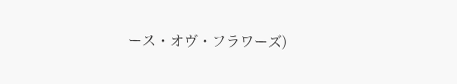ース・オヴ・フラワーズ)